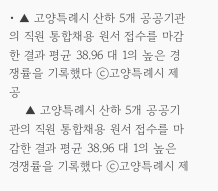• ▲ 고양특례시 산하 5개 공공기관의 직원 통합채용 원서 접수를 마감한 결과 평균 38.96 대 1의 높은 경쟁률을 기록했다 ⓒ고양특례시 제공
    ▲ 고양특례시 산하 5개 공공기관의 직원 통합채용 원서 접수를 마감한 결과 평균 38.96 대 1의 높은 경쟁률을 기록했다 ⓒ고양특례시 제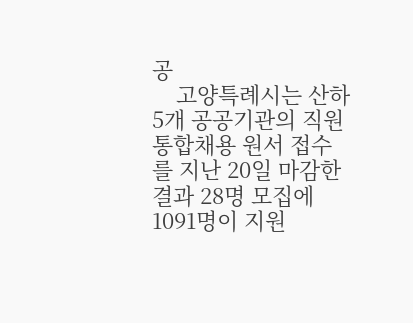공
    고양특례시는 산하 5개 공공기관의 직원 통합채용 원서 접수를 지난 20일 마감한 결과 28명 모집에 1091명이 지원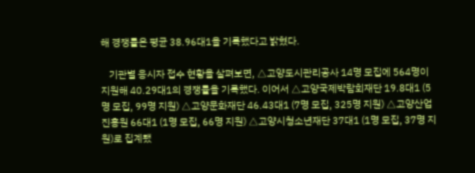해 경쟁률은 평균 38.96대1을 기록했다고 밝혔다.

    기관별 응시자 접수 현황을 살펴보면, △고양도시관리공사 14명 모집에 564명이 지원해 40.29대1의 경쟁률을 기록했다. 이어서 △고양국제박람회재단 19.8대1 (5명 모집, 99명 지원) △고양문화재단 46.43대1 (7명 모집, 325명 지원) △고양산업진흥원 66대1 (1명 모집, 66명 지원) △고양시청소년재단 37대1 (1명 모집, 37명 지원)로 집계됐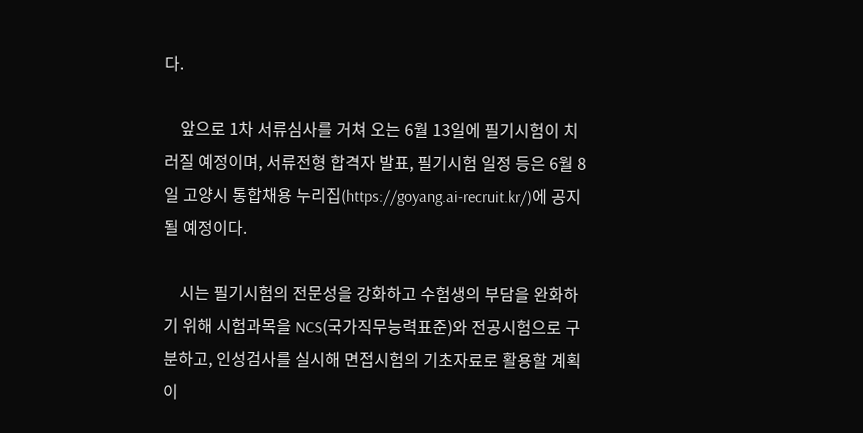다.

    앞으로 1차 서류심사를 거쳐 오는 6월 13일에 필기시험이 치러질 예정이며, 서류전형 합격자 발표, 필기시험 일정 등은 6월 8일 고양시 통합채용 누리집(https://goyang.ai-recruit.kr/)에 공지될 예정이다.

    시는 필기시험의 전문성을 강화하고 수험생의 부담을 완화하기 위해 시험과목을 NCS(국가직무능력표준)와 전공시험으로 구분하고, 인성검사를 실시해 면접시험의 기초자료로 활용할 계획이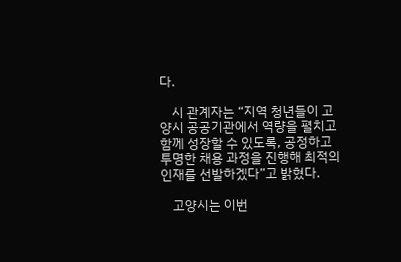다.

    시 관계자는 “지역 청년들이 고양시 공공기관에서 역량을 펼치고 함께 성장할 수 있도록, 공정하고 투명한 채용 과정을 진행해 최적의 인재를 선발하겠다”고 밝혔다.

    고양시는 이번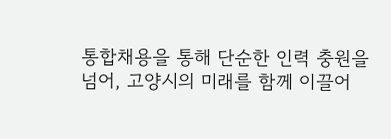통합채용을 통해 단순한 인력 충원을 넘어, 고양시의 미래를 함께 이끌어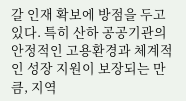갈 인재 확보에 방점을 두고 있다. 특히 산하 공공기관의 안정적인 고용환경과 체계적인 성장 지원이 보장되는 만큼, 지역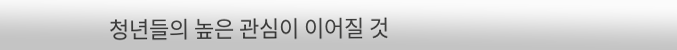청년들의 높은 관심이 이어질 것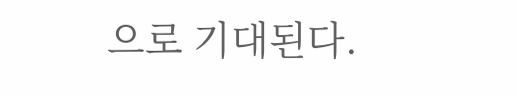으로 기대된다.